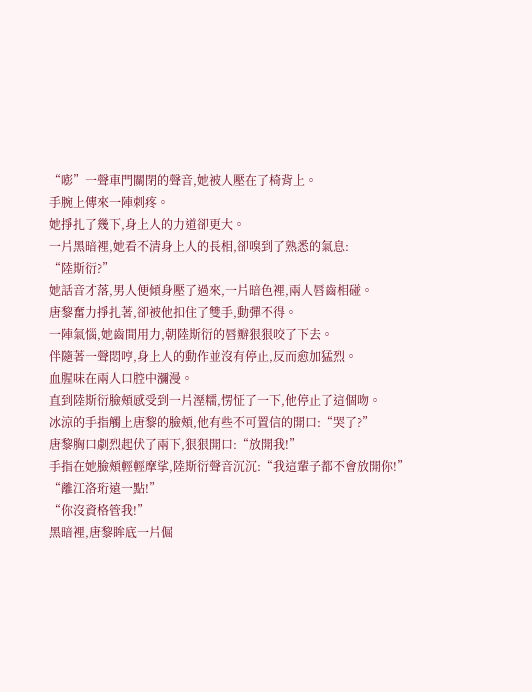“嘭”一聲車門關閉的聲音,她被人壓在了椅背上。
手腕上傳來一陣刺疼。
她掙扎了幾下,身上人的力道卻更大。
一片黑暗裡,她看不清身上人的長相,卻嗅到了熟悉的氣息:
“陸斯衍?”
她話音才落,男人便傾身壓了過來,一片暗色裡,兩人唇齒相碰。
唐黎奮力掙扎著,卻被他扣住了雙手,動彈不得。
一陣氣惱,她齒間用力,朝陸斯衍的唇瓣狠狠咬了下去。
伴隨著一聲悶哼,身上人的動作並沒有停止,反而愈加猛烈。
血腥味在兩人口腔中瀰漫。
直到陸斯衍臉頰感受到一片溼糯,愣怔了一下,他停止了這個吻。
冰涼的手指觸上唐黎的臉頰,他有些不可置信的開口:“哭了?”
唐黎胸口劇烈起伏了兩下,狠狠開口:“放開我!”
手指在她臉頰輕輕摩挲,陸斯衍聲音沉沉:“我這輩子都不會放開你!”
“離江洛珩遠一點!”
“你沒資格管我!”
黑暗裡,唐黎眸底一片倔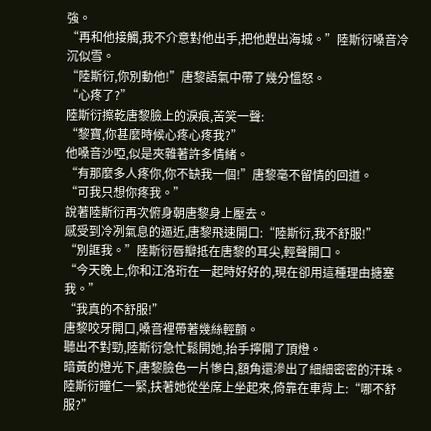強。
“再和他接觸,我不介意對他出手,把他趕出海城。”陸斯衍嗓音冷沉似雪。
“陸斯衍,你別動他!”唐黎語氣中帶了幾分慍怒。
“心疼了?”
陸斯衍擦乾唐黎臉上的淚痕,苦笑一聲:
“黎寶,你甚麼時候心疼心疼我?”
他嗓音沙啞,似是夾雜著許多情緒。
“有那麼多人疼你,你不缺我一個!”唐黎毫不留情的回道。
“可我只想你疼我。”
說著陸斯衍再次俯身朝唐黎身上壓去。
感受到冷冽氣息的逼近,唐黎飛速開口:“陸斯衍,我不舒服!”
“別誆我。”陸斯衍唇瓣抵在唐黎的耳尖,輕聲開口。
“今天晚上,你和江洛珩在一起時好好的,現在卻用這種理由搪塞我。”
“我真的不舒服!”
唐黎咬牙開口,嗓音裡帶著幾絲輕顫。
聽出不對勁,陸斯衍急忙鬆開她,抬手擰開了頂燈。
暗黃的燈光下,唐黎臉色一片慘白,額角還滲出了細細密密的汗珠。
陸斯衍瞳仁一緊,扶著她從坐席上坐起來,倚靠在車背上:“哪不舒服?”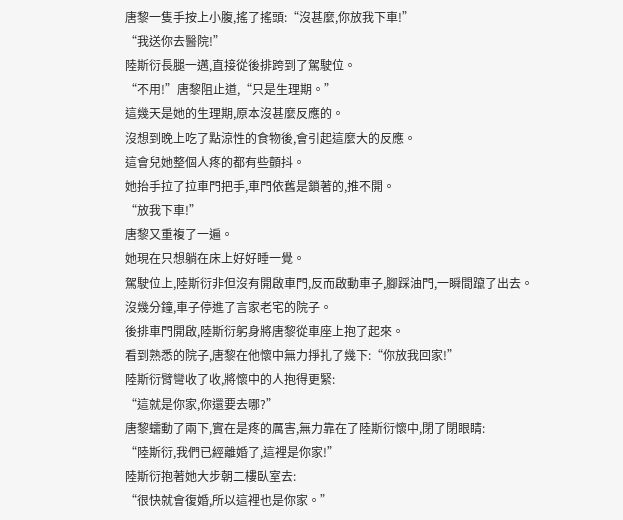唐黎一隻手按上小腹,搖了搖頭:“沒甚麼,你放我下車!”
“我送你去醫院!”
陸斯衍長腿一邁,直接從後排跨到了駕駛位。
“不用!”唐黎阻止道,“只是生理期。”
這幾天是她的生理期,原本沒甚麼反應的。
沒想到晚上吃了點涼性的食物後,會引起這麼大的反應。
這會兒她整個人疼的都有些顫抖。
她抬手拉了拉車門把手,車門依舊是鎖著的,推不開。
“放我下車!”
唐黎又重複了一遍。
她現在只想躺在床上好好睡一覺。
駕駛位上,陸斯衍非但沒有開啟車門,反而啟動車子,腳踩油門,一瞬間躥了出去。
沒幾分鐘,車子停進了言家老宅的院子。
後排車門開啟,陸斯衍躬身將唐黎從車座上抱了起來。
看到熟悉的院子,唐黎在他懷中無力掙扎了幾下:“你放我回家!”
陸斯衍臂彎收了收,將懷中的人抱得更緊:
“這就是你家,你還要去哪?”
唐黎蠕動了兩下,實在是疼的厲害,無力靠在了陸斯衍懷中,閉了閉眼睛:
“陸斯衍,我們已經離婚了,這裡是你家!”
陸斯衍抱著她大步朝二樓臥室去:
“很快就會復婚,所以這裡也是你家。”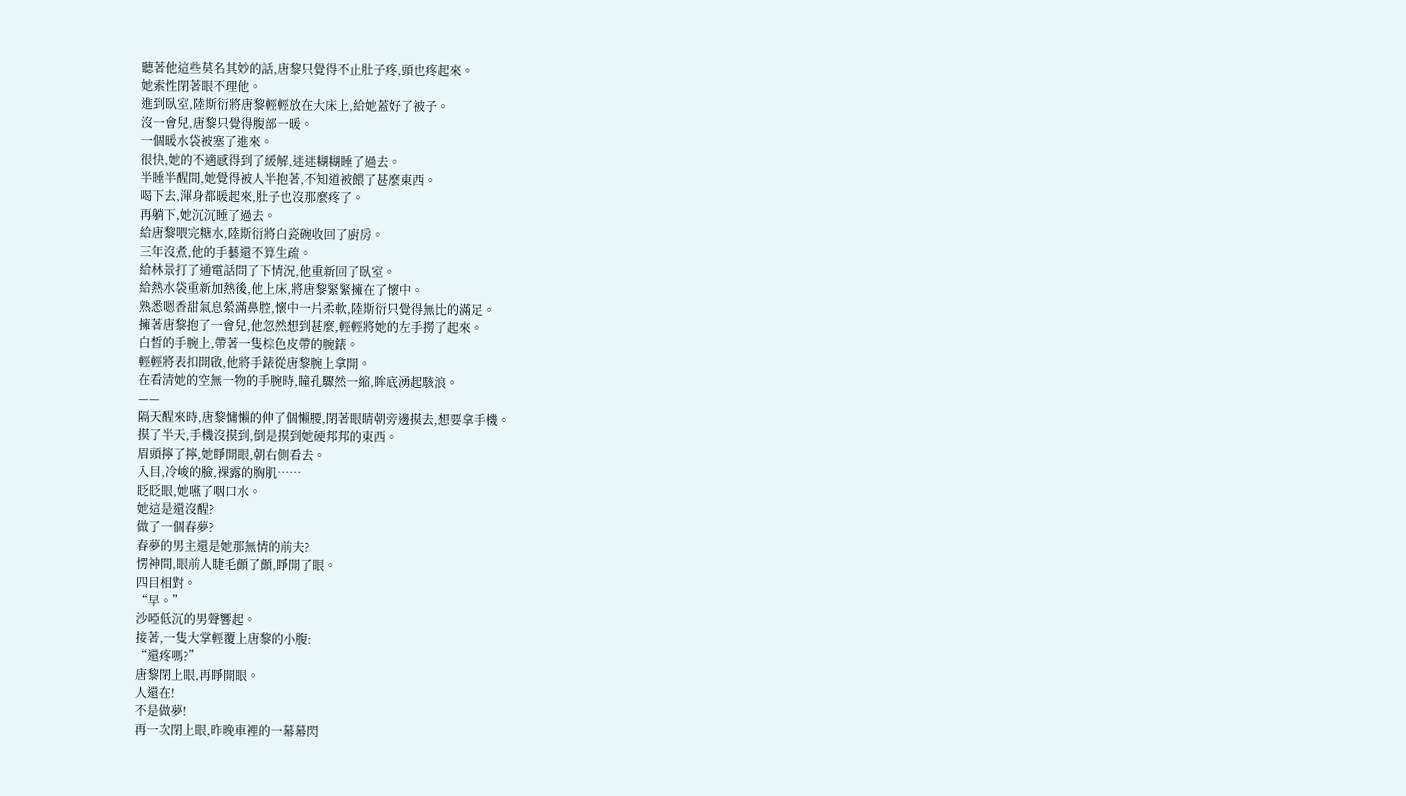聽著他這些莫名其妙的話,唐黎只覺得不止肚子疼,頭也疼起來。
她索性閉著眼不理他。
進到臥室,陸斯衍將唐黎輕輕放在大床上,給她蓋好了被子。
沒一會兒,唐黎只覺得腹部一暖。
一個暖水袋被塞了進來。
很快,她的不適感得到了緩解,迷迷糊糊睡了過去。
半睡半醒間,她覺得被人半抱著,不知道被餵了甚麼東西。
喝下去,渾身都暖起來,肚子也沒那麼疼了。
再躺下,她沉沉睡了過去。
給唐黎喂完糖水,陸斯衍將白瓷碗收回了廚房。
三年沒煮,他的手藝還不算生疏。
給林景打了通電話問了下情況,他重新回了臥室。
給熱水袋重新加熱後,他上床,將唐黎緊緊擁在了懷中。
熟悉嗯香甜氣息縈滿鼻腔,懷中一片柔軟,陸斯衍只覺得無比的滿足。
擁著唐黎抱了一會兒,他忽然想到甚麼,輕輕將她的左手撈了起來。
白皙的手腕上,帶著一隻棕色皮帶的腕錶。
輕輕將表扣開啟,他將手錶從唐黎腕上拿開。
在看清她的空無一物的手腕時,瞳孔驟然一縮,眸底湧起駭浪。
——
隔天醒來時,唐黎慵懶的伸了個懶腰,閉著眼睛朝旁邊摸去,想要拿手機。
摸了半天,手機沒摸到,倒是摸到她硬邦邦的東西。
眉頭擰了擰,她睜開眼,朝右側看去。
入目,冷峻的臉,裸露的胸肌……
眨眨眼,她嚥了咽口水。
她這是還沒醒?
做了一個春夢?
春夢的男主還是她那無情的前夫?
愣神間,眼前人睫毛顫了顫,睜開了眼。
四目相對。
“早。”
沙啞低沉的男聲響起。
接著,一隻大掌輕覆上唐黎的小腹:
“還疼嗎?”
唐黎閉上眼,再睜開眼。
人還在!
不是做夢!
再一次閉上眼,昨晚車裡的一幕幕閃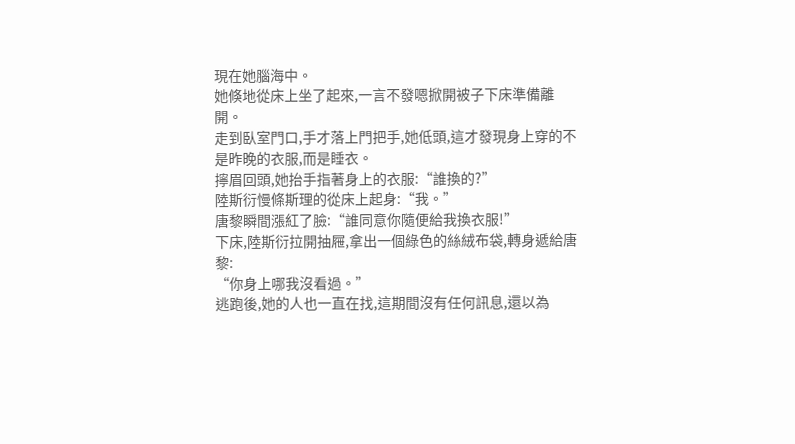現在她腦海中。
她倏地從床上坐了起來,一言不發嗯掀開被子下床準備離開。
走到臥室門口,手才落上門把手,她低頭,這才發現身上穿的不是昨晚的衣服,而是睡衣。
擰眉回頭,她抬手指著身上的衣服:“誰換的?”
陸斯衍慢條斯理的從床上起身:“我。”
唐黎瞬間漲紅了臉:“誰同意你隨便給我換衣服!”
下床,陸斯衍拉開抽屜,拿出一個綠色的絲絨布袋,轉身遞給唐黎:
“你身上哪我沒看過。”
逃跑後,她的人也一直在找,這期間沒有任何訊息,還以為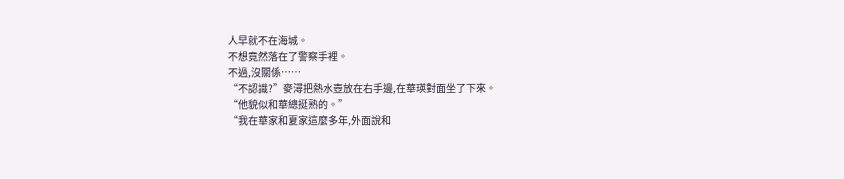人早就不在海城。
不想竟然落在了警察手裡。
不過,沒關係……
“不認識?”麥潯把熱水壺放在右手邊,在華瑛對面坐了下來。
“他貌似和華總挺熟的。”
“我在華家和夏家這麼多年,外面說和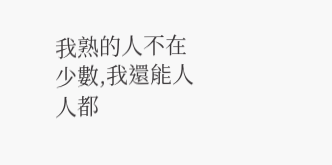我熟的人不在少數,我還能人人都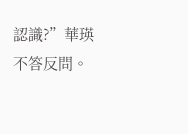認識?”華瑛不答反問。